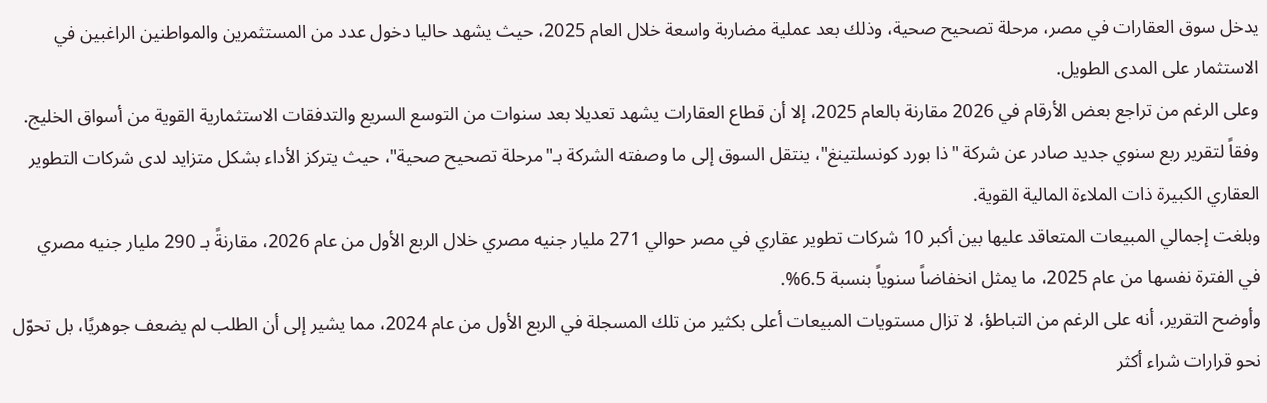يدخل سوق العقارات في مصر، مرحلة تصحيح صحية، وذلك بعد عملية مضاربة واسعة خلال العام 2025، حيث يشهد حاليا دخول عدد من المستثمرين والمواطنين الراغبين في الاستثمار على المدى الطويل.
وعلى الرغم من تراجع بعض الأرقام في 2026 مقارنة بالعام 2025، إلا أن قطاع العقارات يشهد تعديلا بعد سنوات من التوسع السريع والتدفقات الاستثمارية القوية من أسواق الخليج.
وفقاً لتقرير ربع سنوي جديد صادر عن شركة "ذا بورد كونسلتينغ"، ينتقل السوق إلى ما وصفته الشركة بـ"مرحلة تصحيح صحية"، حيث يتركز الأداء بشكل متزايد لدى شركات التطوير العقاري الكبيرة ذات الملاءة المالية القوية.
وبلغت إجمالي المبيعات المتعاقد عليها بين أكبر 10 شركات تطوير عقاري في مصر حوالي 271 مليار جنيه مصري خلال الربع الأول من عام 2026، مقارنةً بـ 290 مليار جنيه مصري في الفترة نفسها من عام 2025، ما يمثل انخفاضاً سنوياً بنسبة 6.5%.
وأوضح التقرير، أنه على الرغم من التباطؤ، لا تزال مستويات المبيعات أعلى بكثير من تلك المسجلة في الربع الأول من عام 2024، مما يشير إلى أن الطلب لم يضعف جوهريًا، بل تحوّل نحو قرارات شراء أكثر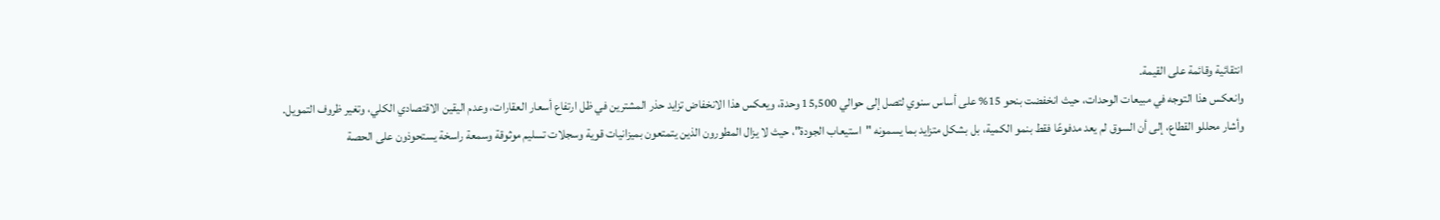انتقائية وقائمة على القيمة.
وانعكس هذا التوجه في مبيعات الوحدات، حيث انخفضت بنحو 15% على أساس سنوي لتصل إلى حوالي 15,500 وحدة، ويعكس هذا الانخفاض تزايد حذر المشترين في ظل ارتفاع أسعار العقارات، وعدم اليقين الاقتصادي الكلي، وتغير ظروف التمويل.
وأشار محللو القطاع، إلى أن السوق لم يعد مدفوعًا فقط بنمو الكمية، بل بشكل متزايد بما يسمونه "استيعاب الجودة"، حيث لا يزال المطورون الذين يتمتعون بميزانيات قوية وسجلات تسليم موثوقة وسمعة راسخة يستحوذون على الحصة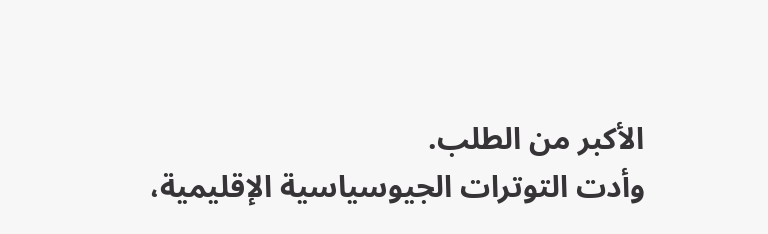الأكبر من الطلب.
وأدت التوترات الجيوسياسية الإقليمية،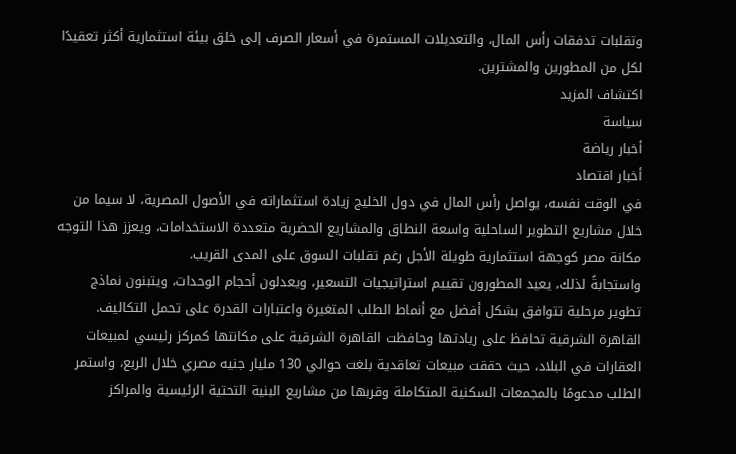وتقلبات تدفقات رأس المال، والتعديلات المستمرة في أسعار الصرف إلى خلق بيئة استثمارية أكثر تعقيدًا لكل من المطورين والمشترين.
اكتشاف المزيد
سياسة
أخبار رياضة
أخبار اقتصاد
في الوقت نفسه، يواصل رأس المال في دول الخليج زيادة استثماراته في الأصول المصرية، لا سيما من خلال مشاريع التطوير الساحلية واسعة النطاق والمشاريع الحضرية متعددة الاستخدامات، ويعزز هذا التوجه مكانة مصر كوجهة استثمارية طويلة الأجل رغم تقلبات السوق على المدى القريب.
واستجابةً لذلك، يعيد المطورون تقييم استراتيجيات التسعير، ويعدلون أحجام الوحدات، ويتبنون نماذج تطوير مرحلية تتوافق بشكل أفضل مع أنماط الطلب المتغيرة واعتبارات القدرة على تحمل التكاليف.
القاهرة الشرقية تحافظ على ريادتها وحافظت القاهرة الشرقية على مكانتها كمركز رئيسي لمبيعات العقارات في البلاد، حيث حققت مبيعات تعاقدية بلغت حوالي 130 مليار جنيه مصري خلال الربع، واستمر الطلب مدعومًا بالمجمعات السكنية المتكاملة وقربها من مشاريع البنية التحتية الرئيسية والمراكز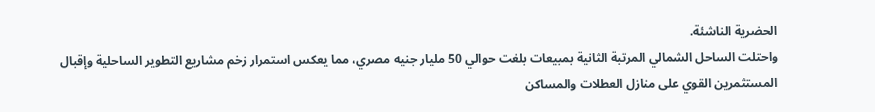الحضرية الناشئة.
واحتلت الساحل الشمالي المرتبة الثانية بمبيعات بلغت حوالي 50 مليار جنيه مصري، مما يعكس استمرار زخم مشاريع التطوير الساحلية وإقبال المستثمرين القوي على منازل العطلات والمساكن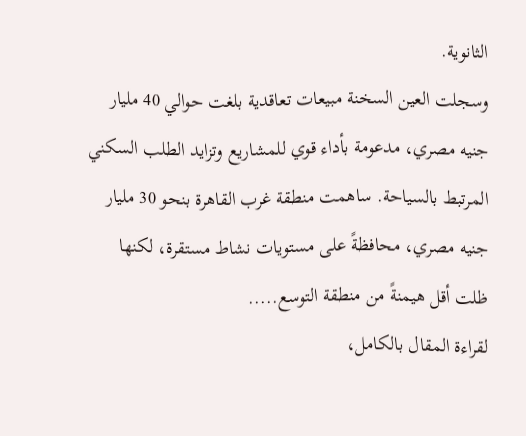الثانوية.
وسجلت العين السخنة مبيعات تعاقدية بلغت حوالي 40 مليار جنيه مصري، مدعومة بأداء قوي للمشاريع وتزايد الطلب السكني المرتبط بالسياحة. ساهمت منطقة غرب القاهرة بنحو 30 مليار جنيه مصري، محافظةً على مستويات نشاط مستقرة، لكنها ظلت أقل هيمنةً من منطقة التوسع.....
لقراءة المقال بالكامل،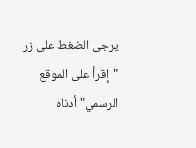يرجى الضغط على زر "إقرأ على الموقع الرسمي" أدناه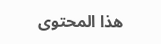هذا المحتوى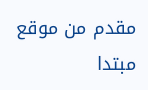مقدم من موقع مبتدا